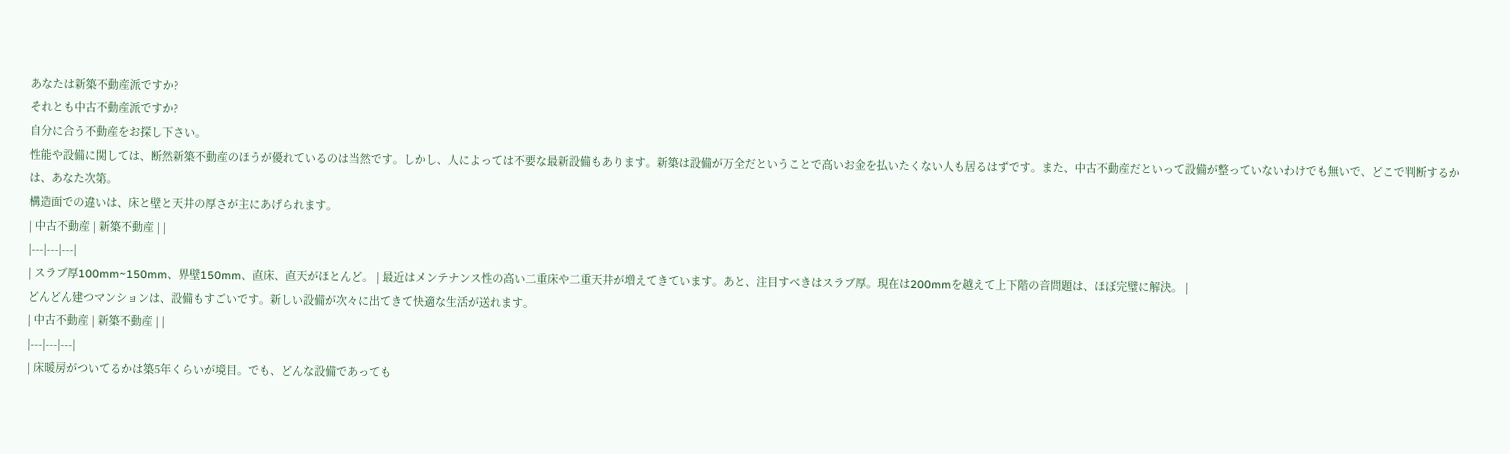あなたは新築不動産派ですか?
それとも中古不動産派ですか?
自分に合う不動産をお探し下さい。
性能や設備に関しては、断然新築不動産のほうが優れているのは当然です。しかし、人によっては不要な最新設備もあります。新築は設備が万全だということで高いお金を払いたくない人も居るはずです。また、中古不動産だといって設備が整っていないわけでも無いで、どこで判断するかは、あなた次第。
構造面での違いは、床と壁と天井の厚さが主にあげられます。
| 中古不動産 | 新築不動産 | |
|---|---|---|
| スラブ厚100mm~150mm、界壁150mm、直床、直天がほとんど。 | 最近はメンテナンス性の高い二重床や二重天井が増えてきています。あと、注目すべきはスラブ厚。現在は200mmを越えて上下階の音問題は、ほぼ完璧に解決。 |
どんどん建つマンションは、設備もすごいです。新しい設備が次々に出てきて快適な生活が送れます。
| 中古不動産 | 新築不動産 | |
|---|---|---|
| 床暖房がついてるかは築5年くらいが境目。でも、どんな設備であっても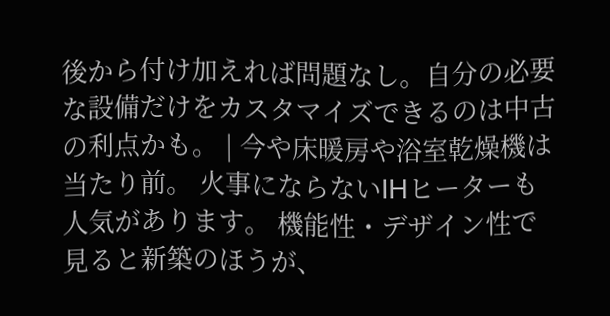後から付け加えれば問題なし。自分の必要な設備だけをカスタマイズできるのは中古の利点かも。 | 今や床暖房や浴室乾燥機は当たり前。 火事にならないIHヒーターも人気があります。 機能性・デザイン性で見ると新築のほうが、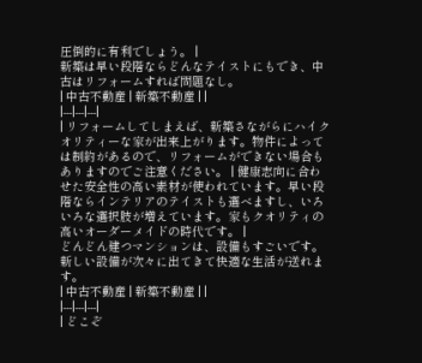圧倒的に有利でしょう。 |
新築は早い段階ならどんなテイストにもでき、中古はリフォームすれば問題なし。
| 中古不動産 | 新築不動産 | |
|---|---|---|
| リフォームしてしまえば、新築さながらにハイクオリティーな家が出来上がります。物件によっては制約があるので、リフォームができない場合もありますのでご注意ください。 | 健康志向に合わせた安全性の高い素材が使われています。早い段階ならインテリアのテイストも選べますし、いろいろな選択肢が増えています。家もクオリティの高いオーダーメイドの時代です。 |
どんどん建つマンションは、設備もすごいです。新しい設備が次々に出てきて快適な生活が送れます。
| 中古不動産 | 新築不動産 | |
|---|---|---|
| どこぞ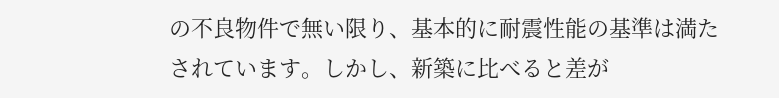の不良物件で無い限り、基本的に耐震性能の基準は満たされています。しかし、新築に比べると差が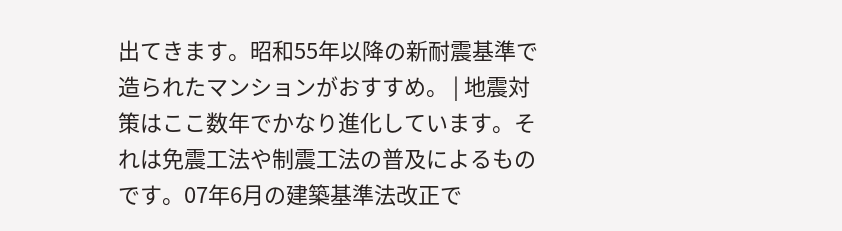出てきます。昭和55年以降の新耐震基準で造られたマンションがおすすめ。 | 地震対策はここ数年でかなり進化しています。それは免震工法や制震工法の普及によるものです。07年6月の建築基準法改正で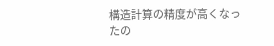構造計算の精度が高くなったの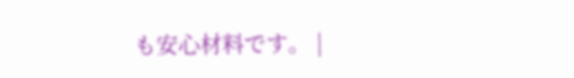も安心材料です。 |